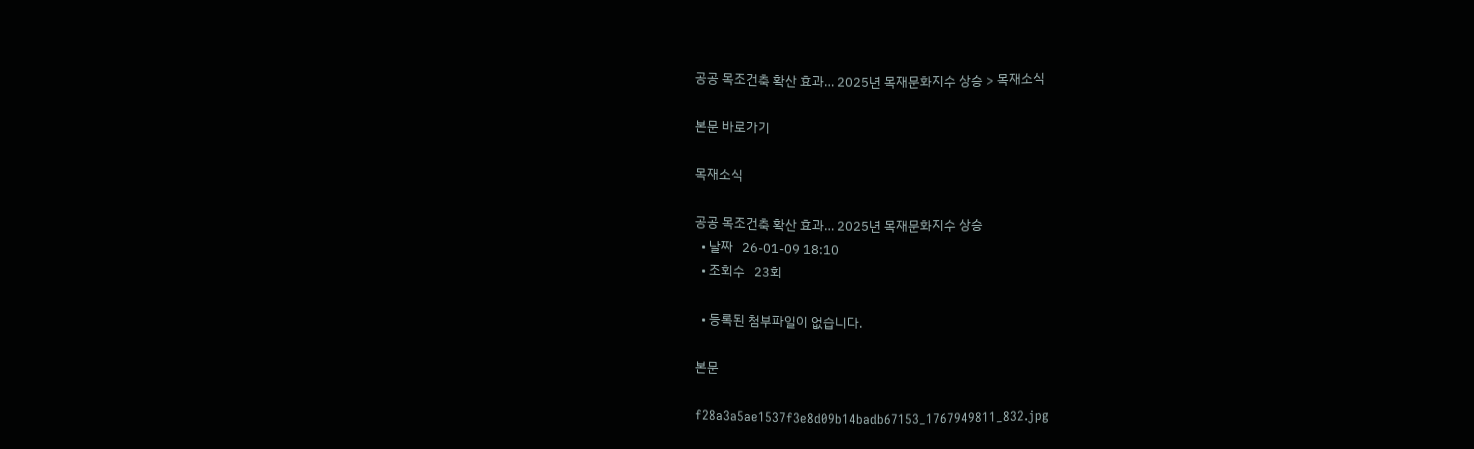공공 목조건축 확산 효과… 2025년 목재문화지수 상승 > 목재소식

본문 바로가기

목재소식

공공 목조건축 확산 효과… 2025년 목재문화지수 상승
  • 날짜   26-01-09 18:10
  • 조회수   23회

  • 등록된 첨부파일이 없습니다.

본문

f28a3a5ae1537f3e8d09b14badb67153_1767949811_832.jpg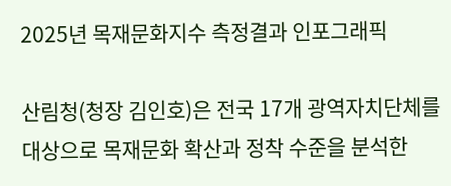2025년 목재문화지수 측정결과 인포그래픽

산림청(청장 김인호)은 전국 17개 광역자치단체를 대상으로 목재문화 확산과 정착 수준을 분석한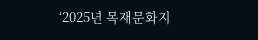‘2025년 목재문화지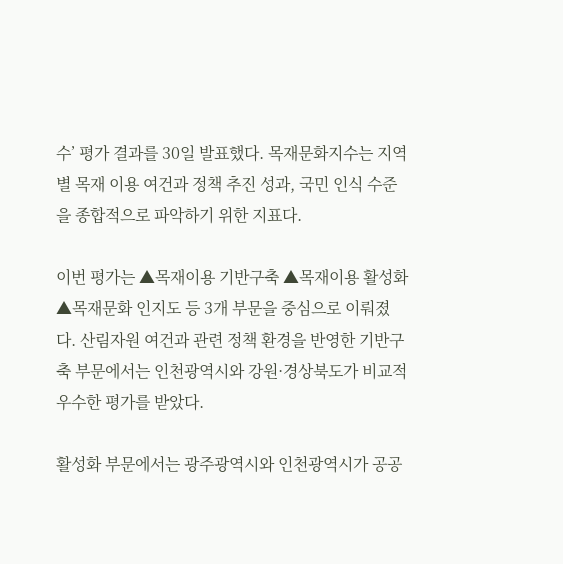수’ 평가 결과를 30일 발표했다. 목재문화지수는 지역별 목재 이용 여건과 정책 추진 성과, 국민 인식 수준을 종합적으로 파악하기 위한 지표다.

이번 평가는 ▲목재이용 기반구축 ▲목재이용 활성화 ▲목재문화 인지도 등 3개 부문을 중심으로 이뤄졌다. 산림자원 여건과 관련 정책 환경을 반영한 기반구축 부문에서는 인천광역시와 강원·경상북도가 비교적 우수한 평가를 받았다.

활성화 부문에서는 광주광역시와 인천광역시가 공공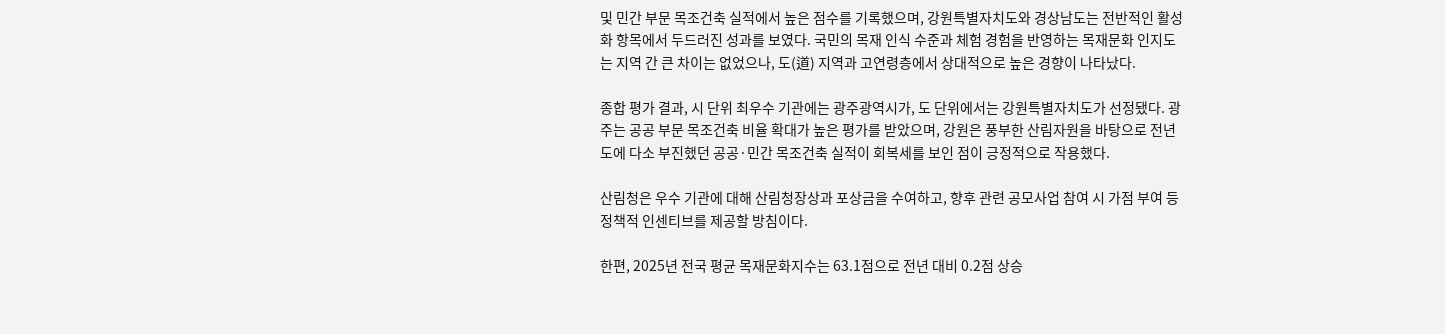및 민간 부문 목조건축 실적에서 높은 점수를 기록했으며, 강원특별자치도와 경상남도는 전반적인 활성화 항목에서 두드러진 성과를 보였다. 국민의 목재 인식 수준과 체험 경험을 반영하는 목재문화 인지도는 지역 간 큰 차이는 없었으나, 도(道) 지역과 고연령층에서 상대적으로 높은 경향이 나타났다.

종합 평가 결과, 시 단위 최우수 기관에는 광주광역시가, 도 단위에서는 강원특별자치도가 선정됐다. 광주는 공공 부문 목조건축 비율 확대가 높은 평가를 받았으며, 강원은 풍부한 산림자원을 바탕으로 전년도에 다소 부진했던 공공·민간 목조건축 실적이 회복세를 보인 점이 긍정적으로 작용했다.

산림청은 우수 기관에 대해 산림청장상과 포상금을 수여하고, 향후 관련 공모사업 참여 시 가점 부여 등 정책적 인센티브를 제공할 방침이다.

한편, 2025년 전국 평균 목재문화지수는 63.1점으로 전년 대비 0.2점 상승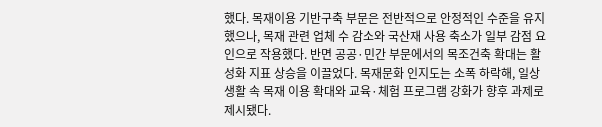했다. 목재이용 기반구축 부문은 전반적으로 안정적인 수준을 유지했으나, 목재 관련 업체 수 감소와 국산재 사용 축소가 일부 감점 요인으로 작용했다. 반면 공공·민간 부문에서의 목조건축 확대는 활성화 지표 상승을 이끌었다. 목재문화 인지도는 소폭 하락해, 일상생활 속 목재 이용 확대와 교육·체험 프로그램 강화가 향후 과제로 제시됐다.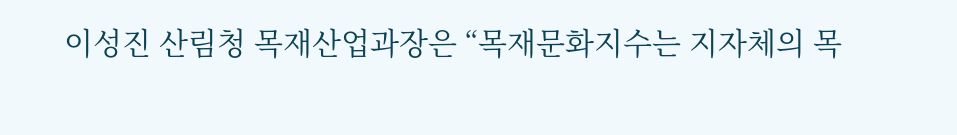이성진 산림청 목재산업과장은 “목재문화지수는 지자체의 목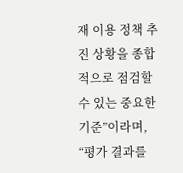재 이용 정책 추진 상황을 종합적으로 점검할 수 있는 중요한 기준”이라며, “평가 결과를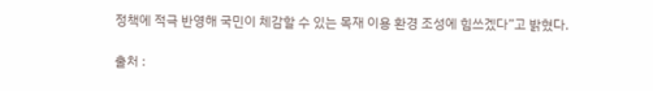정책에 적극 반영해 국민이 체감할 수 있는 목재 이용 환경 조성에 힘쓰겠다”고 밝혔다.

출처 :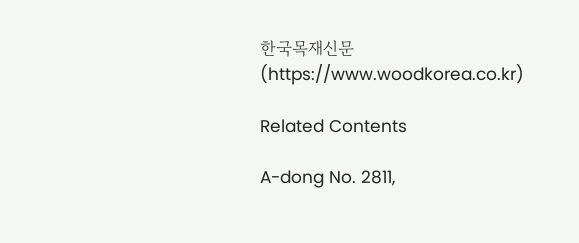한국목재신문(https://www.woodkorea.co.kr)

Related Contents

A-dong No. 2811,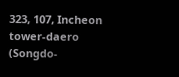323, 107, Incheon tower-daero (Songdo-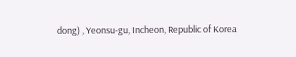dong) , Yeonsu-gu, Incheon, Republic of Korea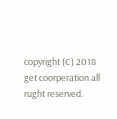copyright (C) 2018 get coorperation all rught reserved.